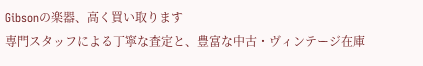Gibsonの楽器、高く買い取ります
専門スタッフによる丁寧な査定と、豊富な中古・ヴィンテージ在庫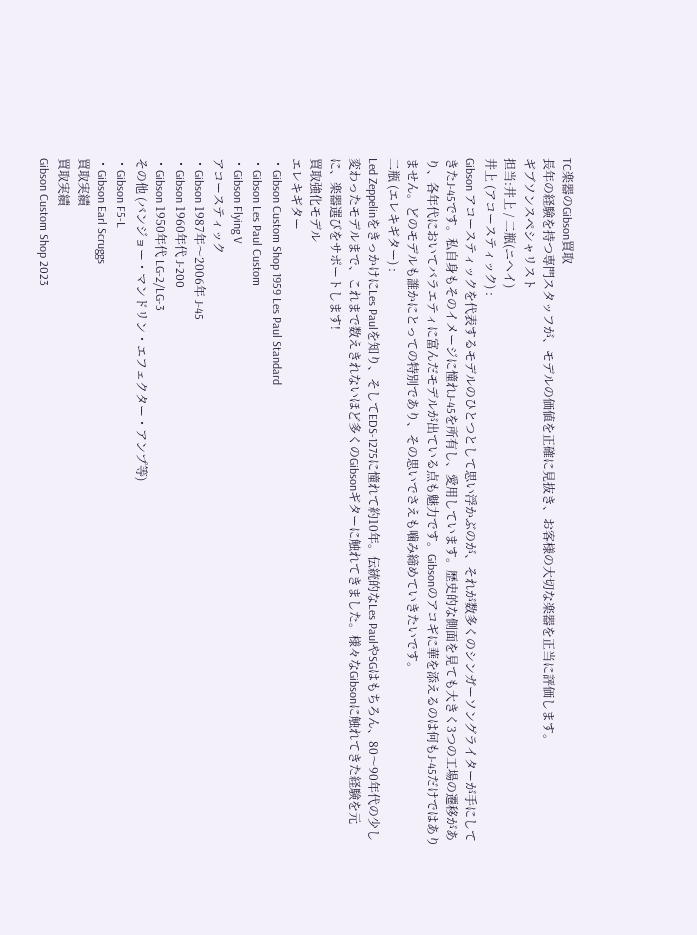TC楽器のGibson買取
長年の経験を持つ専門スタッフが、モデルの価値を正確に見抜き、お客様の大切な楽器を正当に評価します。
ギブソンスペシャリスト
担当:井上 / 二瓶(ニヘイ)
井上 (アコースティック) :
Gibson アコースティックを代表するモデルのひとつとして思い浮かぶのが、それが数多くのシンガーソングライターが手にしてきたJ-45です。私自身もそのイメージに憧れJ-45を所有し、愛用しています。歴史的な側面を見ても大きく3つの工場の遷移があり、各年代においてバラエティに富んだモデルが出ている点も魅力です。Gibsonのアコギに華を添えるのは何もJ-45だけではありません。どのモデルも誰かにとっての特別であり、その思いでさえも噛み締めていきたいです。
二瓶 (エレキギター) :
Led ZeppelinをきっかけにLes Paulを知り、そしてEDS-1275に憧れて約10年。伝統的なLes PaulやSGはもちろん、80〜90年代の少し変わったモデルまで、これまで数えきれないほど多くのGibsonギターに触れてきました。様々なGibsonに触れてきた経験を元に、楽器選びをサポートします!
買取強化モデル
エレキギター
・Gibson Custom Shop 1959 Les Paul Standard
・Gibson Les Paul Custom
・Gibson Flying V
アコースティック
・Gibson 1987年〜2006年 J-45
・Gibson 1960年代 J-200
・Gibson 1950年代 LG-2/LG-3
その他 (バンジョー・マンドリン・エフェクター・アンプ等)
・Gibson F5-L
・Gibson Earl Scruggs
買取実績
買取実績
Gibson Custom Shop 2023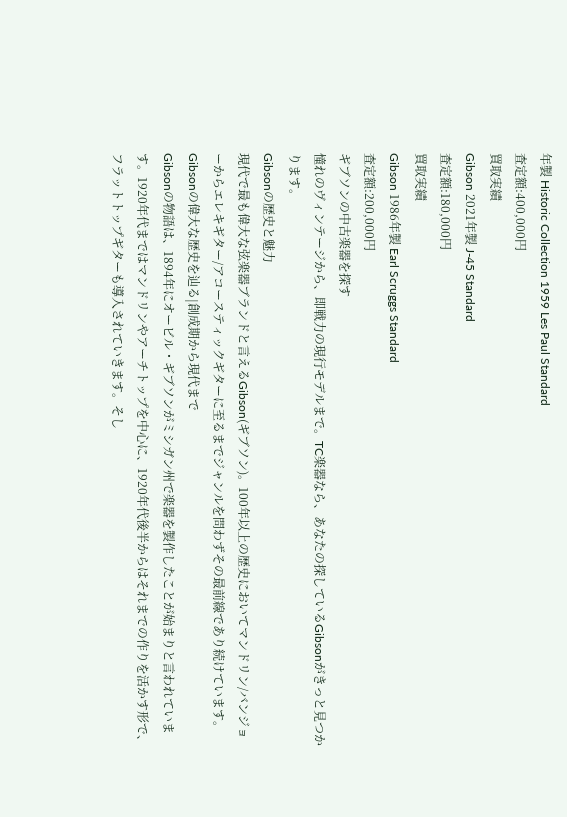年製 Historic Collection 1959 Les Paul Standard
査定額:400,000円
買取実績
Gibson 2021年製 J-45 Standard
査定額:180,000円
買取実績
Gibson 1986年製 Earl Scruggs Standard
査定額:200,000円
ギブソンの中古楽器を探す
憧れのヴィンテージから、即戦力の現行モデルまで。TC楽器なら、あなたの探しているGibsonがきっと見つかります。
Gibsonの歴史と魅力
現代で最も偉大な弦楽器ブランドと言えるGibson(ギブソン)。100年以上の歴史においてマンドリン/バンジョーからエレキギター/アコースティックギターに至るまでジャンルを問わずその最前線であり続けています。
Gibsonの偉大な歴史を辿る|創成期から現代まで
Gibsonの物語は、1894年にオービル・ギブソンがミシガン州で楽器を製作したことが始まりと言われています。1920年代まではマンドリンやアーチトップを中心に、1920年代後半からはそれまでの作りを活かす形で、フラットトップギターも導入されていきます。そし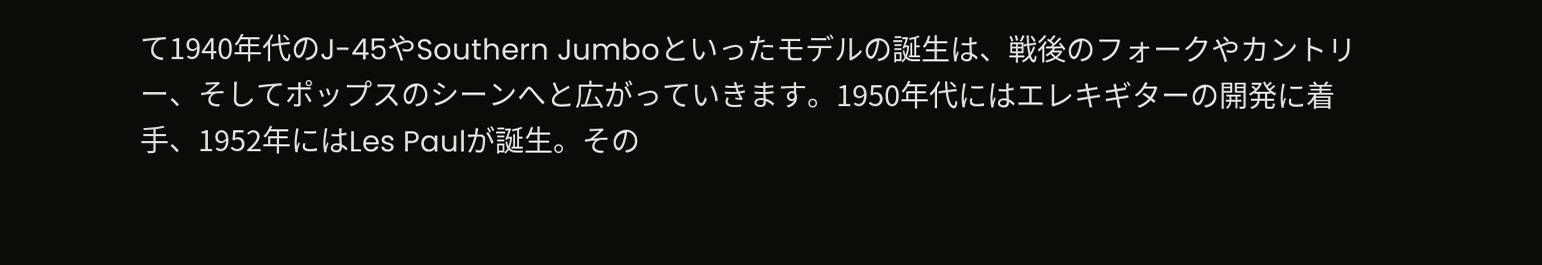て1940年代のJ-45やSouthern Jumboといったモデルの誕生は、戦後のフォークやカントリー、そしてポップスのシーンへと広がっていきます。1950年代にはエレキギターの開発に着手、1952年にはLes Paulが誕生。その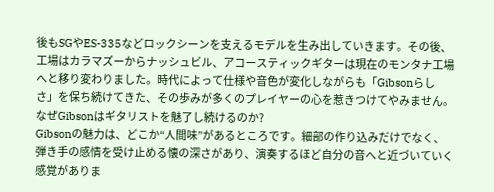後もSGやES-335などロックシーンを支えるモデルを生み出していきます。その後、工場はカラマズーからナッシュビル、アコースティックギターは現在のモンタナ工場へと移り変わりました。時代によって仕様や音色が変化しながらも「Gibsonらしさ」を保ち続けてきた、その歩みが多くのプレイヤーの心を惹きつけてやみません。
なぜGibsonはギタリストを魅了し続けるのか?
Gibsonの魅力は、どこか“人間味”があるところです。細部の作り込みだけでなく、弾き手の感情を受け止める懐の深さがあり、演奏するほど自分の音へと近づいていく感覚がありま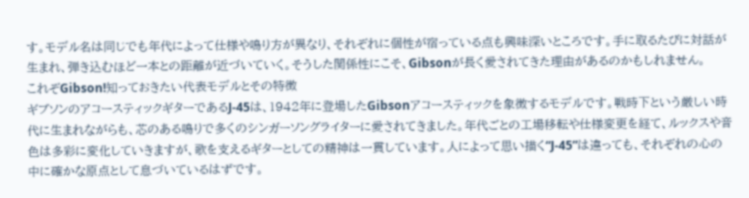す。モデル名は同じでも年代によって仕様や鳴り方が異なり、それぞれに個性が宿っている点も興味深いところです。手に取るたびに対話が生まれ、弾き込むほど一本との距離が近づいていく。そうした関係性にこそ、Gibsonが長く愛されてきた理由があるのかもしれません。
これぞGibson!知っておきたい代表モデルとその特徴
ギブソンのアコースティックギターであるJ-45は、1942年に登場したGibsonアコースティックを象徴するモデルです。戦時下という厳しい時代に生まれながらも、芯のある鳴りで多くのシンガーソングライターに愛されてきました。年代ごとの工場移転や仕様変更を経て、ルックスや音色は多彩に変化していきますが、歌を支えるギターとしての精神は一貫しています。人によって思い描く“J-45”は違っても、それぞれの心の中に確かな原点として息づいているはずです。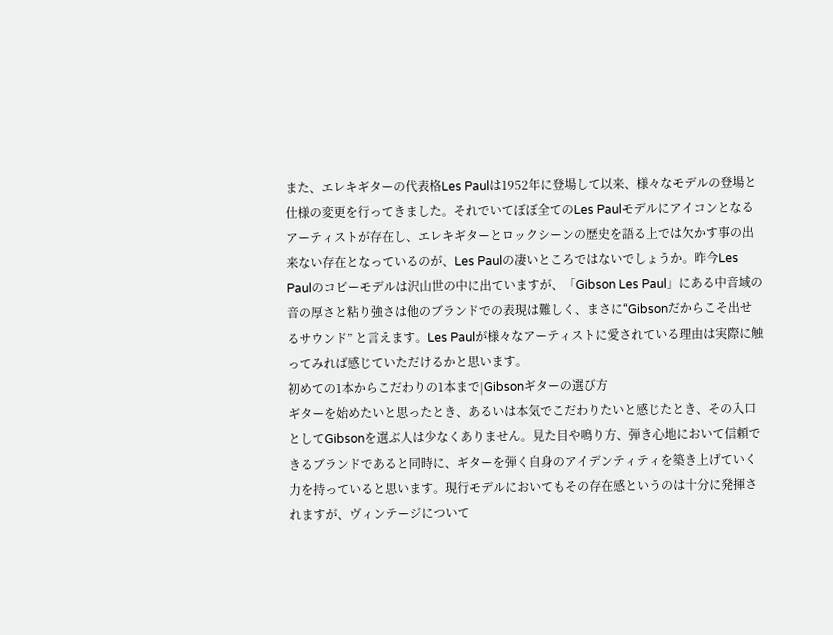また、エレキギターの代表格Les Paulは1952年に登場して以来、様々なモデルの登場と仕様の変更を行ってきました。それでいてぼぼ全てのLes Paulモデルにアイコンとなるアーティストが存在し、エレキギターとロックシーンの歴史を語る上では欠かす事の出来ない存在となっているのが、Les Paulの凄いところではないでしょうか。昨今Les Paulのコピーモデルは沢山世の中に出ていますが、「Gibson Les Paul」にある中音域の音の厚さと粘り強さは他のブランドでの表現は難しく、まさに“Gibsonだからこそ出せるサウンド” と言えます。Les Paulが様々なアーティストに愛されている理由は実際に触ってみれば感じていただけるかと思います。
初めての1本からこだわりの1本まで|Gibsonギターの選び方
ギターを始めたいと思ったとき、あるいは本気でこだわりたいと感じたとき、その入口としてGibsonを選ぶ人は少なくありません。見た目や鳴り方、弾き心地において信頼できるブランドであると同時に、ギターを弾く自身のアイデンティティを築き上げていく力を持っていると思います。現行モデルにおいてもその存在感というのは十分に発揮されますが、ヴィンテージについて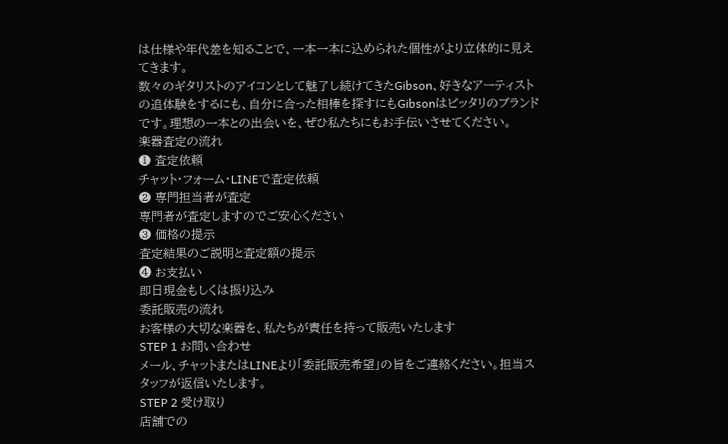は仕様や年代差を知ることで、一本一本に込められた個性がより立体的に見えてきます。
数々のギタリストのアイコンとして魅了し続けてきたGibson、好きなアーティストの追体験をするにも、自分に合った相棒を探すにもGibsonはピッタリのブランドです。理想の一本との出会いを、ぜひ私たちにもお手伝いさせてください。
楽器査定の流れ
❶ 査定依頼
チャット・フォーム・LINEで査定依頼
❷ 専門担当者が査定
専門者が査定しますのでご安心ください
❸ 価格の提示
査定結果のご説明と査定額の提示
❹ お支払い
即日現金もしくは振り込み
委託販売の流れ
お客様の大切な楽器を、私たちが責任を持って販売いたします
STEP 1 お問い合わせ
メール、チャットまたはLINEより「委託販売希望」の旨をご連絡ください。担当スタッフが返信いたします。
STEP 2 受け取り
店舗での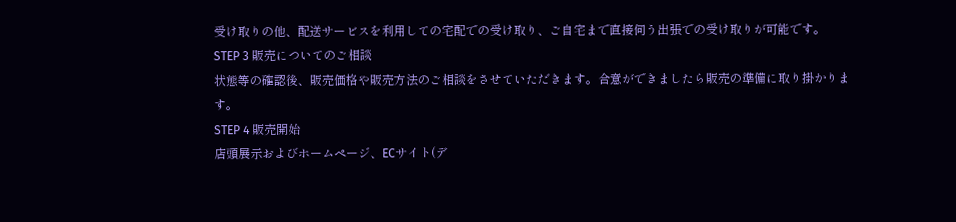受け取りの他、配送サービスを利用しての宅配での受け取り、ご自宅まで直接伺う出張での受け取りが可能です。
STEP 3 販売についてのご相談
状態等の確認後、販売価格や販売方法のご相談をさせていただきます。合意ができましたら販売の準備に取り掛かります。
STEP 4 販売開始
店頭展示およびホームページ、ECサイト(デ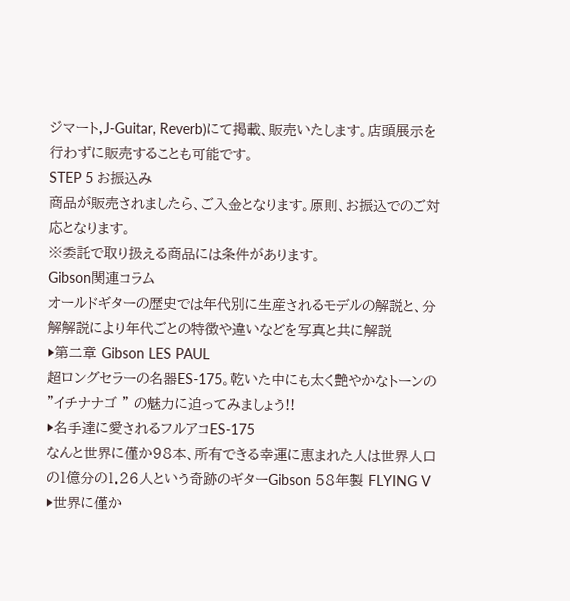ジマート,J-Guitar, Reverb)にて掲載、販売いたします。店頭展示を行わずに販売することも可能です。
STEP 5 お振込み
商品が販売されましたら、ご入金となります。原則、お振込でのご対応となります。
※委託で取り扱える商品には条件があります。
Gibson関連コラム
オールドギターの歴史では年代別に生産されるモデルの解説と、分解解説により年代ごとの特徴や違いなどを写真と共に解説
▶第二章 Gibson LES PAUL
超ロングセラーの名器ES-175。乾いた中にも太く艶やかなトーンの ”イチナナゴ ” の魅力に迫ってみましょう!!
▶名手達に愛されるフルアコES-175
なんと世界に僅か98本、所有できる幸運に恵まれた人は世界人口の1億分の1.26人という奇跡のギターGibson 58年製 FLYING V
▶世界に僅か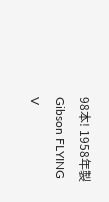98本! 1958年製 Gibson FLYING V